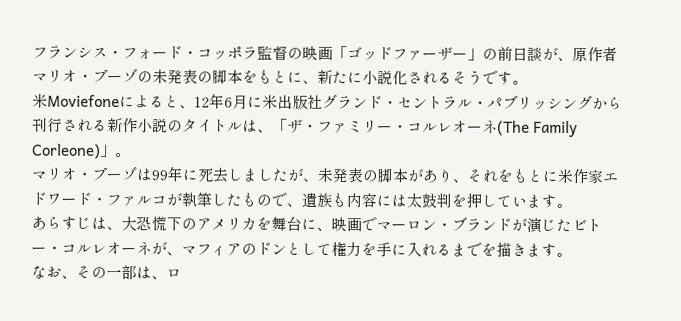フランシス・フォード・コッポラ監督の映画「ゴッドファーザー」の前日談が、原作者マリオ・プーゾの未発表の脚本をもとに、新たに小説化されるそうです。
米Moviefoneによると、12年6月に米出版社グランド・セントラル・パブリッシングから刊行される新作小説のタイトルは、「ザ・ファミリー・コルレオーネ(The Family Corleone)」。
マリオ・プーゾは99年に死去しましたが、未発表の脚本があり、それをもとに米作家エドワード・ファルコが執筆したもので、遺族も内容には太鼓判を押しています。
あらすじは、大恐慌下のアメリカを舞台に、映画でマーロン・ブランドが演じたビトー・コルレオーネが、マフィアのドンとして権力を手に入れるまでを描きます。
なお、その一部は、ロ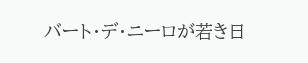バート・デ・ニーロが若き日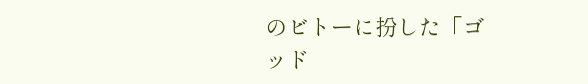のビトーに扮した「ゴッド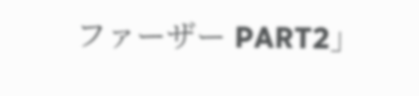ファーザー PART2」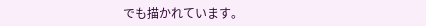でも描かれています。